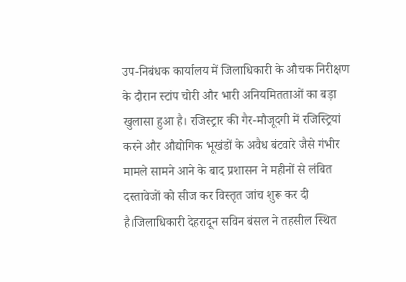उप-निबंधक कार्यालय में जिलाधिकारी के औचक निरीक्षण के दौरान स्टांप चोरी और भारी अनियमितताओं का बड़ा खुलासा हुआ है। रजिस्ट्रार की गैर-मौजूदगी में रजिस्ट्रियां करने और औद्योगिक भूखंडों के अवैध बंटवारे जैसे गंभीर मामले सामने आने के बाद प्रशासन ने महीनों से लंबित दस्तावेजों को सीज कर विस्तृत जांच शुरू कर दी है।जिलाधिकारी देहरादून सविन बंसल ने तहसील स्थित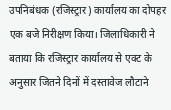उपनिबंधक (रजिस्ट्रार) कार्यालय का दोपहर एक बजे निरीक्षण किया। जिलाधिकारी ने बताया कि रजिस्ट्रार कार्यालय से एक्ट के अनुसार जितने दिनों में दस्तावेज लौटाने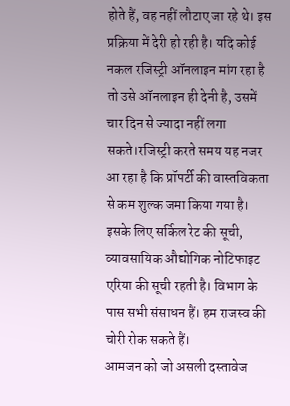होते हैं, वह नहीं लौटाए जा रहे थे। इस प्रक्रिया में देरी हो रही है। यदि कोई नकल रजिस्ट्री ऑनलाइन मांग रहा है तो उसे ऑनलाइन ही देनी है, उसमें चार दिन से ज्यादा नहीं लगा सकते।रजिस्ट्री करते समय यह नजर आ रहा है कि प्रॉपर्टी की वास्तविकता से कम शुल्क जमा किया गया है। इसके लिए सर्किल रेट की सूची, व्यावसायिक औद्योगिक नोटिफाइट एरिया की सूची रहती है। विभाग के पास सभी संसाधन हैं। हम राजस्व की चोरी रोक सकते हैं।
आमजन को जो असली दस्तावेज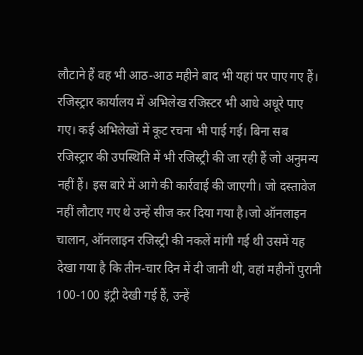लौटाने हैं वह भी आठ-आठ महीने बाद भी यहां पर पाए गए हैं। रजिस्ट्रार कार्यालय में अभिलेख रजिस्टर भी आधे अधूरे पाए गए। कई अभिलेखों में कूट रचना भी पाई गई। बिना सब रजिस्ट्रार की उपस्थिति में भी रजिस्ट्री की जा रही हैं जो अनुमन्य नहीं हैं। इस बारे में आगे की कार्रवाई की जाएगी। जो दस्तावेज नहीं लौटाए गए थे उन्हें सीज कर दिया गया है।जो ऑनलाइन चालान, ऑनलाइन रजिस्ट्री की नकलें मांगी गई थी उसमें यह देखा गया है कि तीन-चार दिन में दी जानी थी, वहां महीनों पुरानी 100-100 इंट्री देखी गई हैं, उन्हें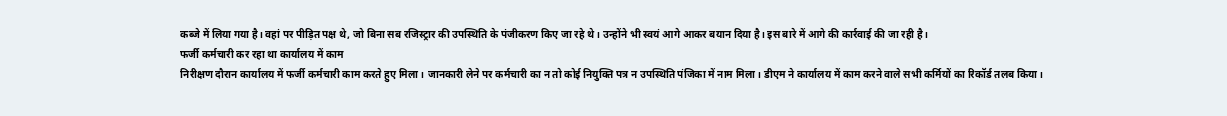कब्जे में लिया गया है। वहां पर पीड़ित पक्ष थे, जो बिना सब रजिस्ट्रार की उपस्थिति के पंजीकरण किए जा रहे थे। उन्होंने भी स्वयं आगे आकर बयान दिया है। इस बारे में आगे की कार्रवाई की जा रही है।
फर्जी कर्मचारी कर रहा था कार्यालय में काम
निरीक्षण दौरान कार्यालय में फर्जी कर्मचारी काम करते हुए मिला। जानकारी लेने पर कर्मचारी का न तो कोई नियुक्ति पत्र न उपस्थिति पंजिका में नाम मिला। डीएम ने कार्यालय में काम करने वाले सभी कर्मियों का रिकॉर्ड तलब किया।